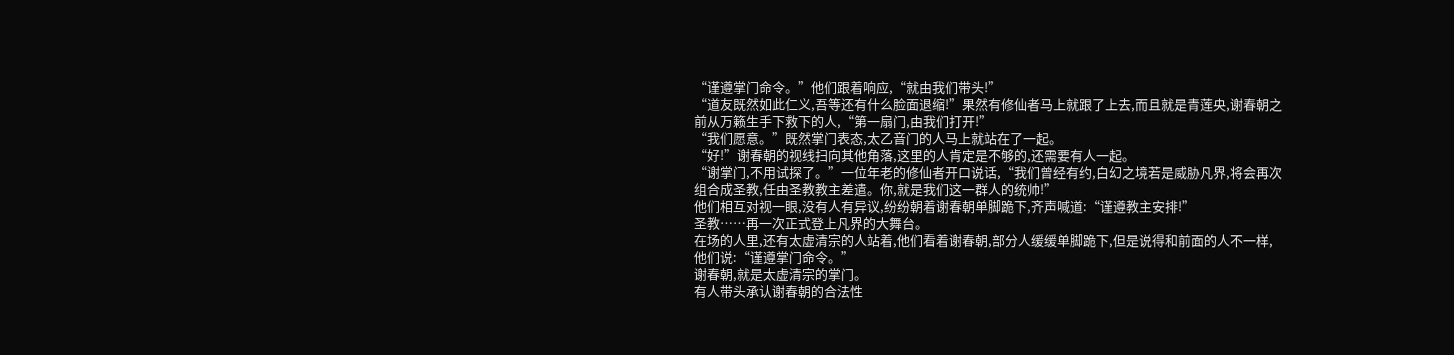“谨遵掌门命令。”他们跟着响应,“就由我们带头!”
“道友既然如此仁义,吾等还有什么脸面退缩!”果然有修仙者马上就跟了上去,而且就是青莲央,谢春朝之前从万籁生手下救下的人,“第一扇门,由我们打开!”
“我们愿意。”既然掌门表态,太乙音门的人马上就站在了一起。
“好!”谢春朝的视线扫向其他角落,这里的人肯定是不够的,还需要有人一起。
“谢掌门,不用试探了。”一位年老的修仙者开口说话,“我们曾经有约,白幻之境若是威胁凡界,将会再次组合成圣教,任由圣教教主差遣。你,就是我们这一群人的统帅!”
他们相互对视一眼,没有人有异议,纷纷朝着谢春朝单脚跪下,齐声喊道:“谨遵教主安排!”
圣教……再一次正式登上凡界的大舞台。
在场的人里,还有太虚清宗的人站着,他们看着谢春朝,部分人缓缓单脚跪下,但是说得和前面的人不一样,他们说:“谨遵掌门命令。”
谢春朝,就是太虚清宗的掌门。
有人带头承认谢春朝的合法性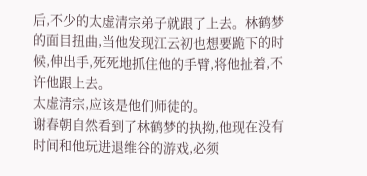后,不少的太虚清宗弟子就跟了上去。林鹤梦的面目扭曲,当他发现江云初也想要跪下的时候,伸出手,死死地抓住他的手臂,将他扯着,不许他跟上去。
太虚清宗,应该是他们师徒的。
谢春朝自然看到了林鹤梦的执拗,他现在没有时间和他玩进退维谷的游戏,必须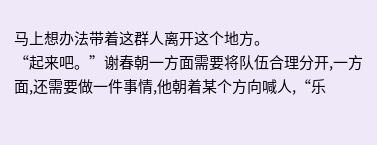马上想办法带着这群人离开这个地方。
“起来吧。”谢春朝一方面需要将队伍合理分开,一方面,还需要做一件事情,他朝着某个方向喊人,“乐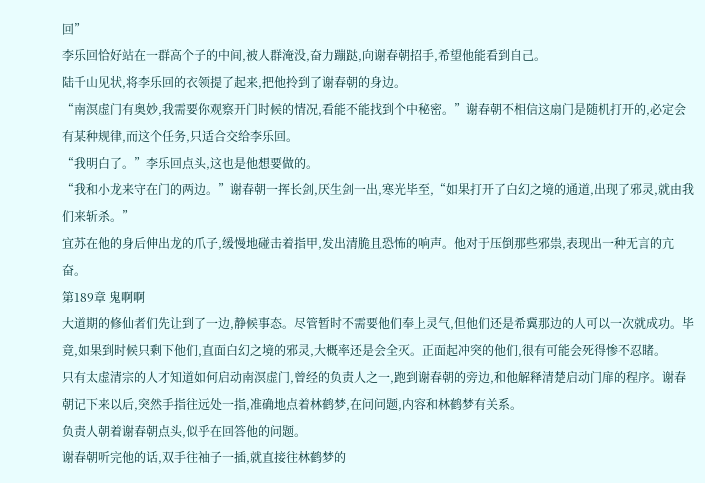回”
李乐回恰好站在一群高个子的中间,被人群淹没,奋力蹦跶,向谢春朝招手,希望他能看到自己。
陆千山见状,将李乐回的衣领提了起来,把他拎到了谢春朝的身边。
“南溟虚门有奥妙,我需要你观察开门时候的情况,看能不能找到个中秘密。”谢春朝不相信这扇门是随机打开的,必定会有某种规律,而这个任务,只适合交给李乐回。
“我明白了。”李乐回点头,这也是他想要做的。
“我和小龙来守在门的两边。”谢春朝一挥长剑,厌生剑一出,寒光毕至,“如果打开了白幻之境的通道,出现了邪灵,就由我们来斩杀。”
宜苏在他的身后伸出龙的爪子,缓慢地碰击着指甲,发出清脆且恐怖的响声。他对于压倒那些邪祟,表现出一种无言的亢奋。
第189章 鬼啊啊
大道期的修仙者们先让到了一边,静候事态。尽管暂时不需要他们奉上灵气,但他们还是希冀那边的人可以一次就成功。毕竟,如果到时候只剩下他们,直面白幻之境的邪灵,大概率还是会全灭。正面起冲突的他们,很有可能会死得惨不忍睹。
只有太虚清宗的人才知道如何启动南溟虚门,曾经的负责人之一,跑到谢春朝的旁边,和他解释清楚启动门扉的程序。谢春朝记下来以后,突然手指往远处一指,准确地点着林鹤梦,在问问题,内容和林鹤梦有关系。
负责人朝着谢春朝点头,似乎在回答他的问题。
谢春朝听完他的话,双手往袖子一插,就直接往林鹤梦的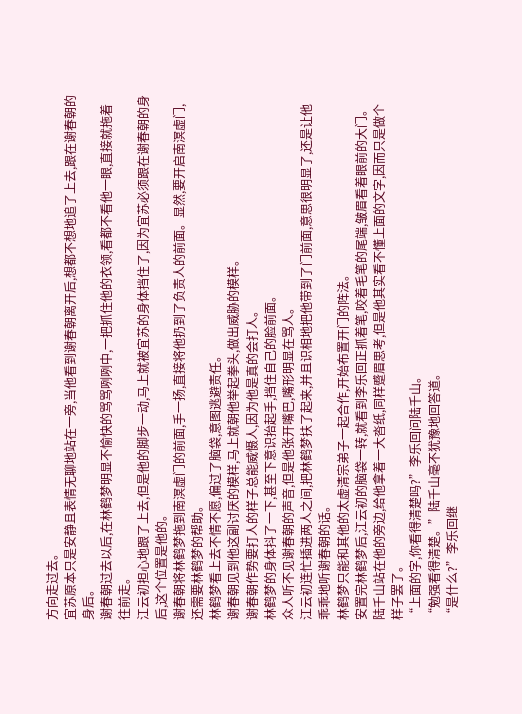方向走过去。
宜苏原本只是安静且表情无聊地站在一旁,当他看到谢春朝离开后,想都不想地追了上去,跟在谢春朝的身后。
谢春朝过去以后,在林鹤梦明显不愉快的骂骂咧咧中,一把抓住他的衣领,看都不看他一眼,直接就拖着往前走。
江云初担心地跟了上去,但是他的脚步一动,马上就被宜苏的身体挡住了,因为宜苏必须跟在谢春朝的身后,这个位置是他的。
谢春朝将林鹤梦拖到南溟虚门的前面,手一扬,直接将他扔到了负责人的前面。显然,要开启南溟虚门,还需要林鹤梦的帮助。
林鹤梦看上去不情不愿,偏过了脑袋,意图逃避责任。
谢春朝见到他这副讨厌的模样,马上就朝他举起拳头,做出威胁的模样。
谢春朝作势要打人的样子总能威慑人,因为他是真的会打人。
林鹤梦的身体抖了一下,甚至下意识抬起手,挡住自己的脸前面。
众人听不见谢春朝的声音,但是他张开嘴巴,嘴形明显在骂人。
江云初连忙插进两人之间,把林鹤梦扶了起来,并且识相地把他带到了门前面,意思很明显了,还是让他乖乖地听谢春朝的话。
林鹤梦只能和其他的太虚清宗弟子一起合作,开始布置开门的阵法。
安置完林鹤梦后,江云初的脑袋一转,就看到李乐回正抓着笔,咬着毛笔的尾端,皱眉看着眼前的大门。
陆千山站在他的旁边,给他拿着一大沓纸,同样蹙眉思考,但是他其实看不懂上面的文字,因而只是做个样子罢了。
“上面的字,你看得清楚吗?”李乐回问陆千山。
“勉强看得清楚。”陆千山毫不犹豫地回答道。
“是什么?”李乐回继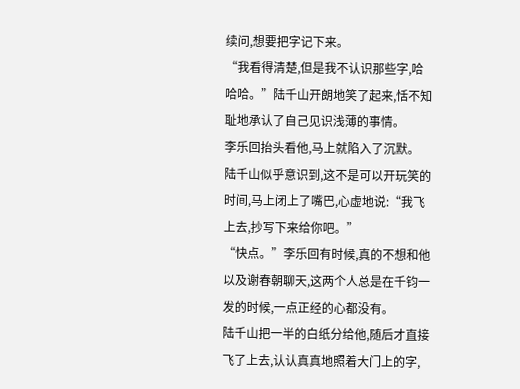续问,想要把字记下来。
“我看得清楚,但是我不认识那些字,哈哈哈。”陆千山开朗地笑了起来,恬不知耻地承认了自己见识浅薄的事情。
李乐回抬头看他,马上就陷入了沉默。
陆千山似乎意识到,这不是可以开玩笑的时间,马上闭上了嘴巴,心虚地说:“我飞上去,抄写下来给你吧。”
“快点。”李乐回有时候,真的不想和他以及谢春朝聊天,这两个人总是在千钧一发的时候,一点正经的心都没有。
陆千山把一半的白纸分给他,随后才直接飞了上去,认认真真地照着大门上的字,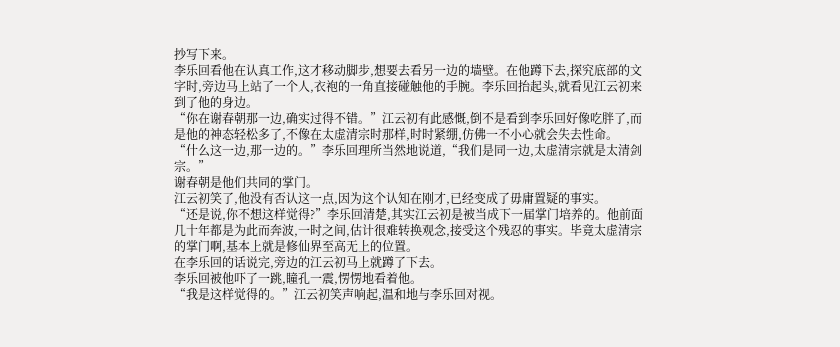抄写下来。
李乐回看他在认真工作,这才移动脚步,想要去看另一边的墙壁。在他蹲下去,探究底部的文字时,旁边马上站了一个人,衣袍的一角直接碰触他的手腕。李乐回抬起头,就看见江云初来到了他的身边。
“你在谢春朝那一边,确实过得不错。”江云初有此感慨,倒不是看到李乐回好像吃胖了,而是他的神态轻松多了,不像在太虚清宗时那样,时时紧绷,仿佛一不小心就会失去性命。
“什么这一边,那一边的。”李乐回理所当然地说道,“我们是同一边,太虚清宗就是太清剑宗。”
谢春朝是他们共同的掌门。
江云初笑了,他没有否认这一点,因为这个认知在刚才,已经变成了毋庸置疑的事实。
“还是说,你不想这样觉得?”李乐回清楚,其实江云初是被当成下一届掌门培养的。他前面几十年都是为此而奔波,一时之间,估计很难转换观念,接受这个残忍的事实。毕竟太虚清宗的掌门啊,基本上就是修仙界至高无上的位置。
在李乐回的话说完,旁边的江云初马上就蹲了下去。
李乐回被他吓了一跳,瞳孔一震,愣愣地看着他。
“我是这样觉得的。”江云初笑声响起,温和地与李乐回对视。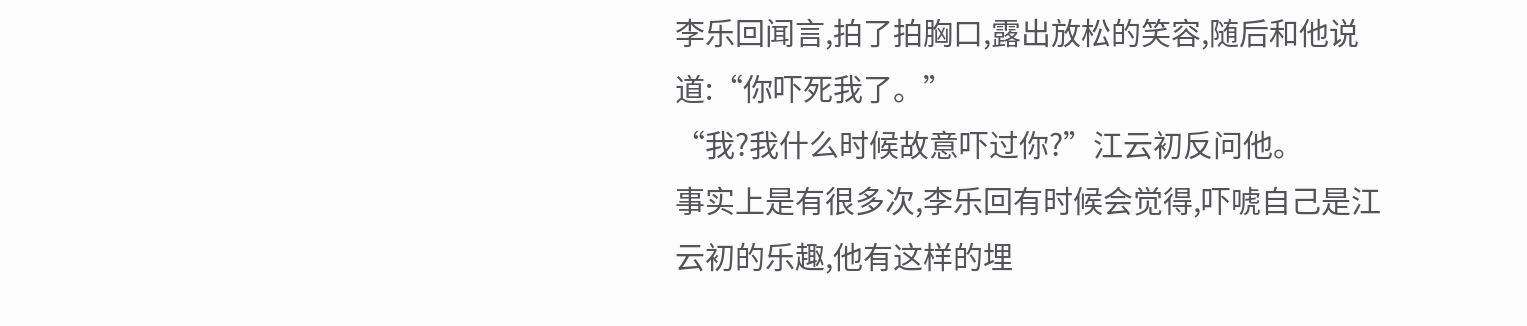李乐回闻言,拍了拍胸口,露出放松的笑容,随后和他说道:“你吓死我了。”
“我?我什么时候故意吓过你?”江云初反问他。
事实上是有很多次,李乐回有时候会觉得,吓唬自己是江云初的乐趣,他有这样的埋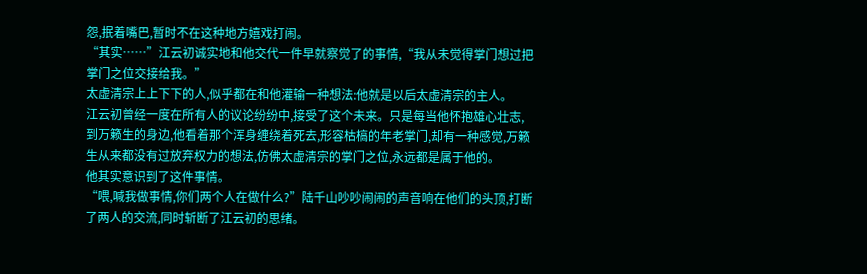怨,抿着嘴巴,暂时不在这种地方嬉戏打闹。
“其实……”江云初诚实地和他交代一件早就察觉了的事情,“我从未觉得掌门想过把掌门之位交接给我。”
太虚清宗上上下下的人,似乎都在和他灌输一种想法:他就是以后太虚清宗的主人。
江云初曾经一度在所有人的议论纷纷中,接受了这个未来。只是每当他怀抱雄心壮志,到万籁生的身边,他看着那个浑身缠绕着死去,形容枯槁的年老掌门,却有一种感觉,万籁生从来都没有过放弃权力的想法,仿佛太虚清宗的掌门之位,永远都是属于他的。
他其实意识到了这件事情。
“喂,喊我做事情,你们两个人在做什么?”陆千山吵吵闹闹的声音响在他们的头顶,打断了两人的交流,同时斩断了江云初的思绪。